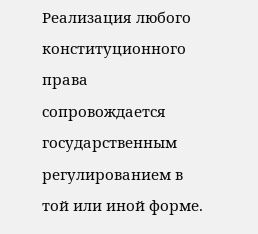Реализация любого конституционного права сопровождается государственным регулированием в той или иной форме.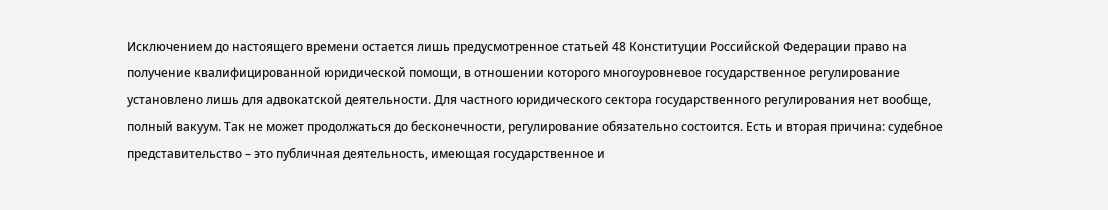Исключением до настоящего времени остается лишь предусмотренное статьей 48 Конституции Российской Федерации право на получение квалифицированной юридической помощи, в отношении которого многоуровневое государственное регулирование установлено лишь для адвокатской деятельности. Для частного юридического сектора государственного регулирования нет вообще, полный вакуум. Так не может продолжаться до бесконечности, регулирование обязательно состоится. Есть и вторая причина: судебное представительство – это публичная деятельность, имеющая государственное и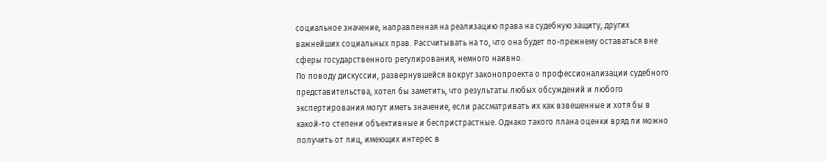социальное значение, направленная на реализацию права на судебную защиту, других важнейших социальных прав. Рассчитывать на то, что она будет по-прежнему оставаться вне сферы государственного регулирования, немного наивно.
По поводу дискуссии, развернувшейся вокруг законопроекта о профессионализации судебного представительства, хотел бы заметить, что результаты любых обсуждений и любого экспертирования могут иметь значение, если рассматривать их как взвешенные и хотя бы в какой-то степени объективные и беспристрастные. Однако такого плана оценки вряд ли можно получить от лиц, имеющих интерес в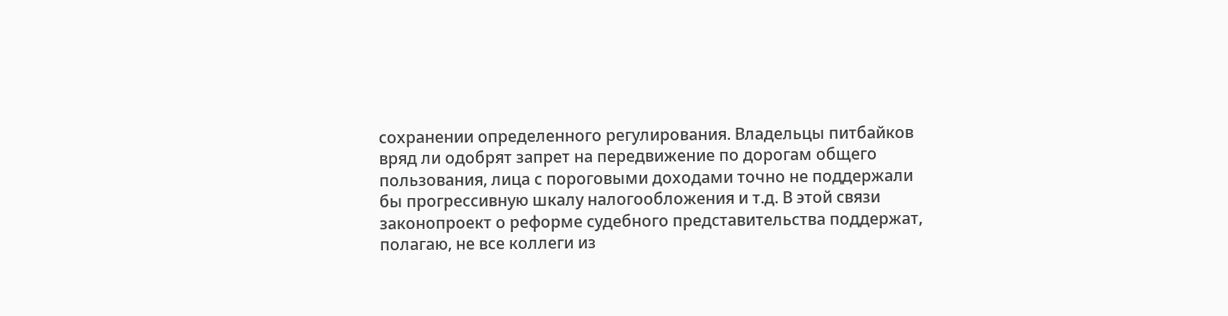сохранении определенного регулирования. Владельцы питбайков вряд ли одобрят запрет на передвижение по дорогам общего пользования, лица с пороговыми доходами точно не поддержали бы прогрессивную шкалу налогообложения и т.д. В этой связи законопроект о реформе судебного представительства поддержат, полагаю, не все коллеги из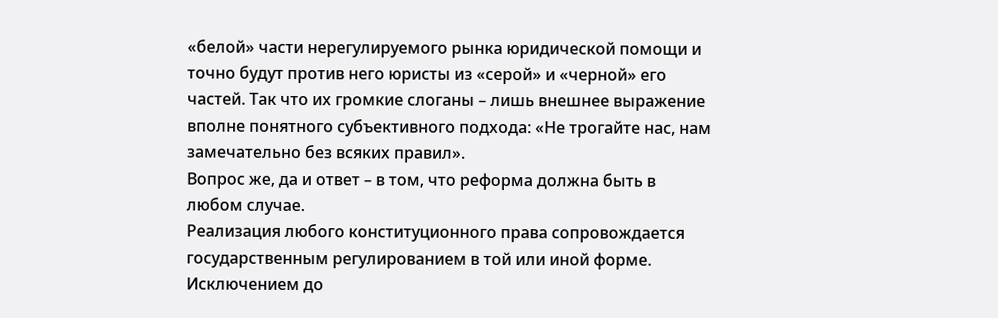«белой» части нерегулируемого рынка юридической помощи и точно будут против него юристы из «серой» и «черной» его частей. Так что их громкие слоганы – лишь внешнее выражение вполне понятного субъективного подхода: «Не трогайте нас, нам замечательно без всяких правил».
Вопрос же, да и ответ – в том, что реформа должна быть в любом случае.
Реализация любого конституционного права сопровождается государственным регулированием в той или иной форме. Исключением до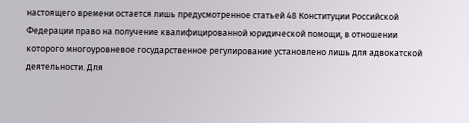настоящего времени остается лишь предусмотренное статьей 48 Конституции Российской Федерации право на получение квалифицированной юридической помощи, в отношении которого многоуровневое государственное регулирование установлено лишь для адвокатской деятельности. Для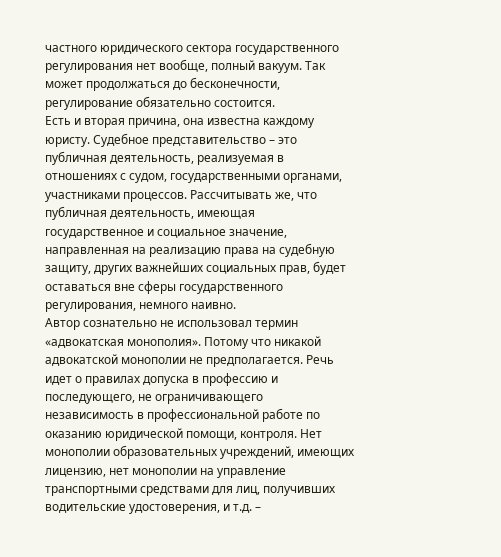частного юридического сектора государственного регулирования нет вообще, полный вакуум. Так может продолжаться до бесконечности, регулирование обязательно состоится.
Есть и вторая причина, она известна каждому юристу. Судебное представительство – это публичная деятельность, реализуемая в отношениях с судом, государственными органами, участниками процессов. Рассчитывать же, что публичная деятельность, имеющая государственное и социальное значение, направленная на реализацию права на судебную защиту, других важнейших социальных прав, будет оставаться вне сферы государственного регулирования, немного наивно.
Автор сознательно не использовал термин «адвокатская монополия». Потому что никакой адвокатской монополии не предполагается. Речь идет о правилах допуска в профессию и последующего, не ограничивающего независимость в профессиональной работе по оказанию юридической помощи, контроля. Нет монополии образовательных учреждений, имеющих лицензию, нет монополии на управление транспортными средствами для лиц, получивших водительские удостоверения, и т.д. –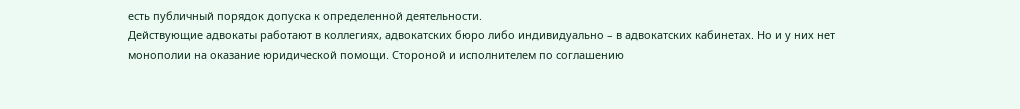есть публичный порядок допуска к определенной деятельности.
Действующие адвокаты работают в коллегиях, адвокатских бюро либо индивидуально – в адвокатских кабинетах. Но и у них нет монополии на оказание юридической помощи. Стороной и исполнителем по соглашению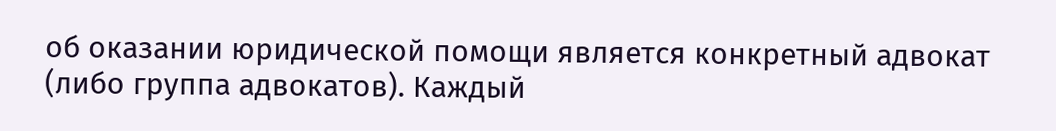об оказании юридической помощи является конкретный адвокат (либо группа адвокатов). Каждый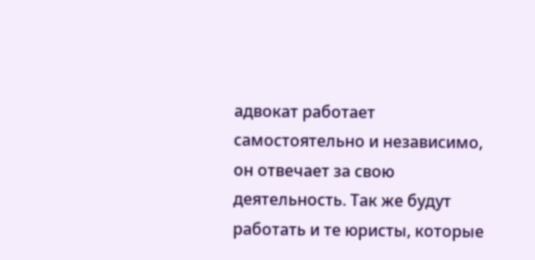адвокат работает самостоятельно и независимо, он отвечает за свою деятельность. Так же будут работать и те юристы, которые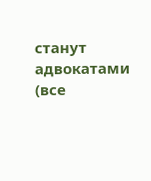станут адвокатами (все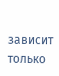зависит только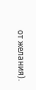от желания).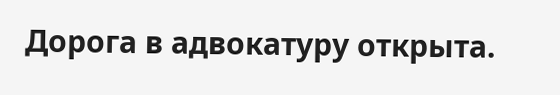Дорога в адвокатуру открыта.